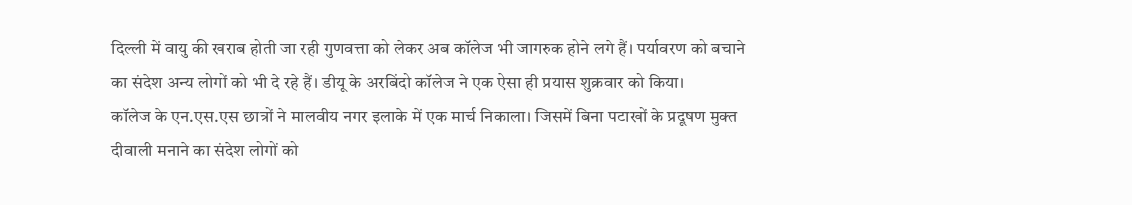दिल्ली में वायु की खराब होती जा रही गुणवत्ता को लेकर अब कॉलेज भी जागरुक होने लगे हैं। पर्यावरण को बचाने का संदेश अन्य लोगों को भी दे रहे हैं। डीयू के अरबिंदो कॉलेज ने एक ऐसा ही प्रयास शुक्रवार को किया।
कॉलेज के एन.एस.एस छात्रों ने मालवीय नगर इलाके में एक मार्च निकाला। जिसमें बिना पटाखों के प्रदूषण मुक्त दीवाली मनाने का संदेश लोगों को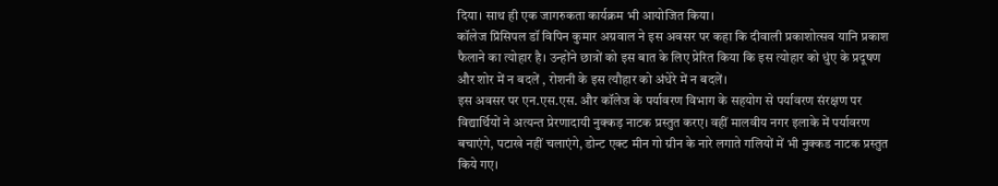दिया। साथ ही एक जागरुकता कार्यक्रम भी आयोजित किया।
कॉलेज प्रिंसिपल डॉ विपिन कुमार अग्रवाल ने इस अवसर पर कहा कि दीवाली प्रकाशोत्सव यानि प्रकाश फैलाने का त्योहार है। उन्होंने छात्रों को इस बात के लिए प्रेरित किया कि इस त्योहार को धुंए के प्रदूषण और शोर में न बदलें , रोशनी के इस त्यौहार को अंधेरे में न बदलें।
इस अवसर पर एन.एस.एस. और कॉलेज के पर्यावरण विभाग के सहयोग से पर्यावरण संरक्षण पर विद्यार्थियों ने अत्यन्त प्रेरणादायी नुक्कड़ नाटक प्रस्तुत करए। वहीं मालवीय नगर इलाके में पर्यावरण बचाएंगे, पटाखे नहीं चलाएंगे, डोन्ट एक्ट मीन गो ग्रीन के नारे लगाते गलियों में भी नुक्कड नाटक प्रस्तुत किये गए।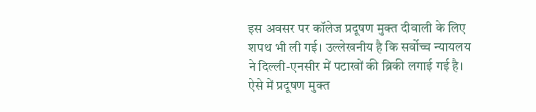इस अवसर पर कॉलेज प्रदूषण मुक्त दीवाली के लिए शपथ भी ली गई। उल्लेखनीय है कि सर्वोच्च न्यायलय ने दिल्ली-एनसीर में पटाखों की ब्रिकी लगाई गई है। ऐसे में प्रदूषण मुक्त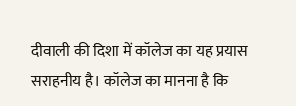दीवाली की दिशा में कॉलेज का यह प्रयास सराहनीय है। कॉलेज का मानना है कि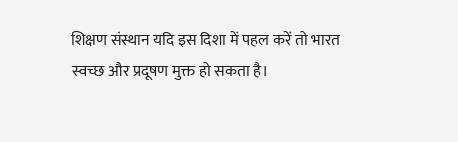शिक्षण संस्थान यदि इस दिशा में पहल करें तो भारत स्वच्छ और प्रदूषण मुक्त हो सकता है।